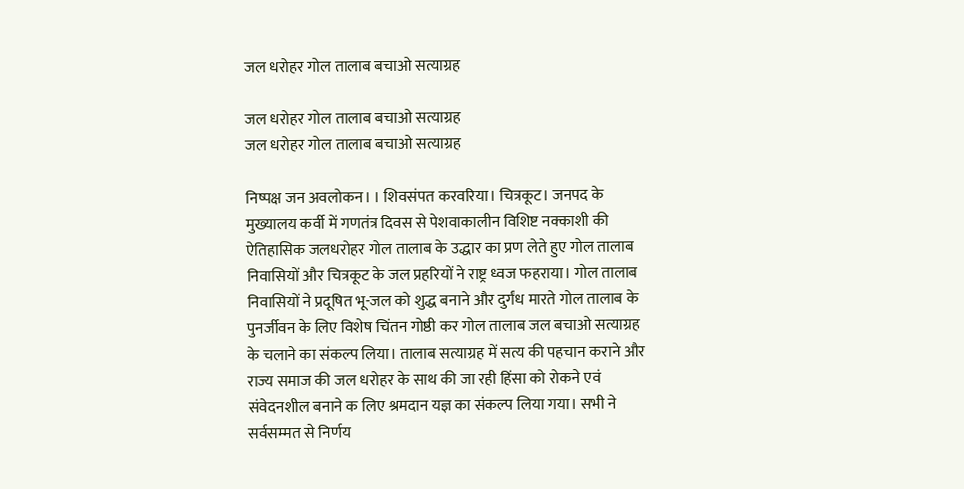जल धरोहर गोल तालाब बचाओ सत्याग्रह

जल धरोहर गोल तालाब बचाओ सत्याग्रह
जल धरोहर गोल तालाब बचाओ सत्याग्रह

निष्पक्ष जन अवलोकन। । शिवसंपत करवरिया। चित्रकूट। जनपद के मुख्यालय कर्वी में गणतंत्र दिवस से पेशवाकालीन विशिष्ट नक्काशी की ऐतिहासिक जलधरोहर गोल तालाब के उद्धार का प्रण लेते हुए गोल तालाब निवासियों और चित्रकूट के जल प्रहरियों ने राष्ट्र ध्वज फहराया। गोल तालाब निवासियों ने प्रदूषित भू-जल को शुद्ध बनाने और दुर्गंध मारते गोल तालाब के पुनर्जीवन के लिए विशेष चिंतन गोष्ठी कर गोल तालाब जल बचाओ सत्याग्रह के चलाने का संकल्प लिया। तालाब सत्याग्रह में सत्य की पहचान कराने और राज्य समाज की जल धरोहर के साथ की जा रही हिंसा को रोकने एवं संवेदनशील बनाने क लिए श्रमदान यज्ञ का संकल्प लिया गया। सभी ने सर्वसम्मत से निर्णय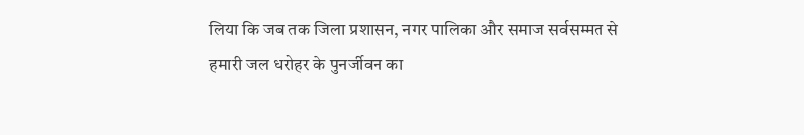लिया कि जब तक जिला प्रशासन, नगर पालिका और समाज सर्वसम्मत से हमारी जल धरोहर के पुनर्जीवन का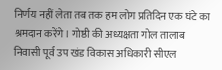निर्णय नहीं लेता तब तक हम लोग प्रतिदिन एक घंटे का श्रमदान करेंगे। गोष्ठी की अध्यक्षता गोल तालाब निवासी पूर्व उप खंड विकास अधिकारी सीएल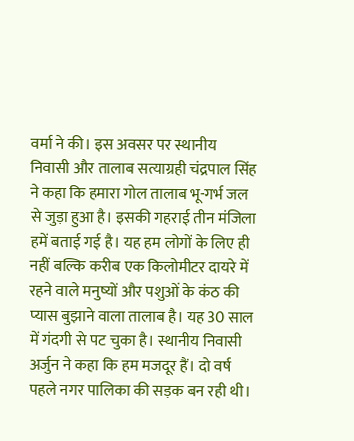वर्मा ने की। इस अवसर पर स्थानीय निवासी और तालाब सत्याग्रही चंद्रपाल सिंह ने कहा कि हमारा गोल तालाब भू-गर्भ जल से जुड़ा हुआ है। इसकी गहराई तीन मंजिला हमें बताई गई है। यह हम लोगों के लिए ही नहीं बल्कि करीब एक किलोमीटर दायरे में रहने वाले मनुष्यों और पशुओं के कंठ की प्यास बुझाने वाला तालाब है। यह 30 साल में गंदगी से पट चुका है। स्थानीय निवासी अर्जुन ने कहा कि हम मजदूर हैं। दो वर्ष पहले नगर पालिका की सड़क बन रही थी।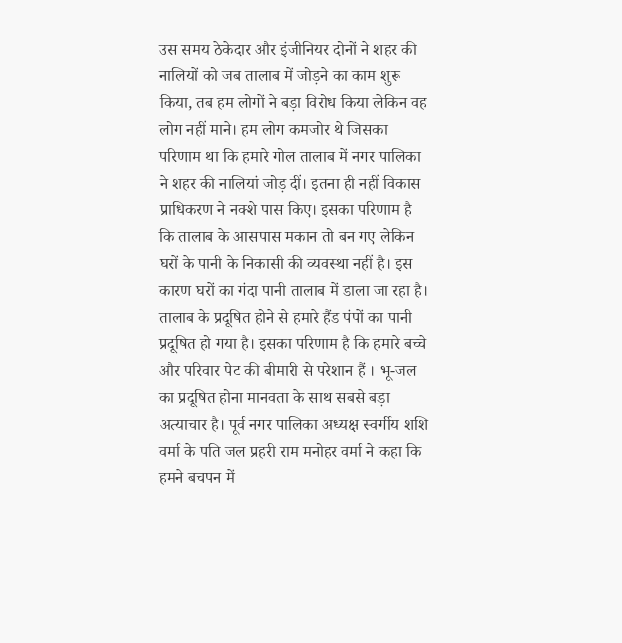उस समय ठेकेदार और इंजीनियर दोनों ने शहर की नालियों को जब तालाब में जोड़ने का काम शुरू किया, तब हम लोगों ने बड़ा विरोध किया लेकिन वह लोग नहीं माने। हम लोग कमजोर थे जिसका परिणाम था कि हमारे गोल तालाब में नगर पालिका ने शहर की नालियां जोड़ दीं। इतना ही नहीं विकास प्राधिकरण ने नक्शे पास किए। इसका परिणाम है कि तालाब के आसपास मकान तो बन गए लेकिन घरों के पानी के निकासी की व्यवस्था नहीं है। इस कारण घरों का गंदा पानी तालाब में डाला जा रहा है। तालाब के प्रदूषित होने से हमारे हैंड पंपों का पानी प्रदूषित हो गया है। इसका परिणाम है कि हमारे बच्चे और परिवार पेट की बीमारी से परेशान हैं । भू-जल का प्रदूषित होना मानवता के साथ सबसे बड़ा अत्याचार है। पूर्व नगर पालिका अध्यक्ष स्वर्गीय शशि वर्मा के पति जल प्रहरी राम मनोहर वर्मा ने कहा कि हमने बचपन में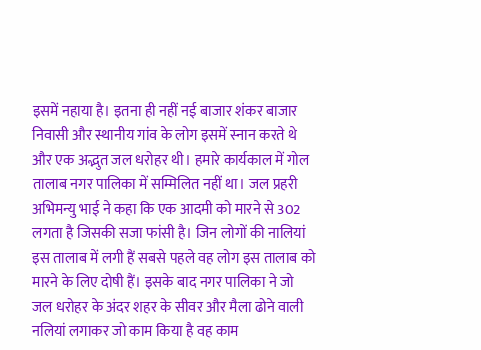इसमें नहाया है। इतना ही नहीं नई बाजार शंकर बाजार निवासी और स्थानीय गांव के लोग इसमें स्नान करते थे और एक अद्भुत जल धरोहर थी। हमारे कार्यकाल में गोल तालाब नगर पालिका में सम्मिलित नहीं था। जल प्रहरी अभिमन्यु भाई ने कहा कि एक आदमी को मारने से 302 लगता है जिसकी सजा फांसी है। जिन लोगों की नालियां इस तालाब में लगी हैं सबसे पहले वह लोग इस तालाब को मारने के लिए दोषी हैं। इसके बाद नगर पालिका ने जो जल धरोहर के अंदर शहर के सीवर और मैला ढोने वाली नलियां लगाकर जो काम किया है वह काम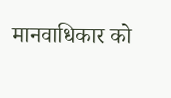मानवाधिकार को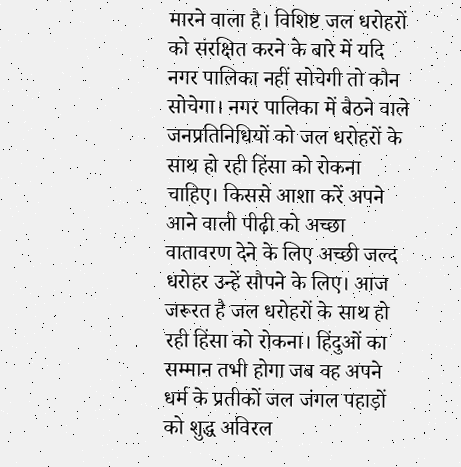मारने वाला है। विशिष्ट जल धरोहरों को संरक्षित करने के बारे में यदि नगर पालिका नहीं सोचेगी तो कौन सोचेगा। नगर पालिका में बैठने वाले जनप्रतिनिधियों को जल धरोहरों के साथ हो रही हिंसा को रोकना चाहिए। किससे आशा करें अपने आने वाली पीढ़ी को अच्छा वातावरण देने के लिए अच्छी जल्द धरोहर उन्हें सौपने के लिए। आज जरूरत है जल धरोहरों के साथ हो रही हिंसा को रोकना। हिंदुओं का सम्मान तभी होगा जब वह अपने धर्म के प्रतीकों जल जंगल पहाड़ों को शुद्ध अविरल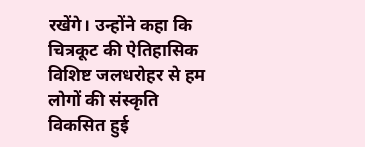रखेंगे। उन्होंने कहा कि चित्रकूट की ऐतिहासिक विशिष्ट जलधरोहर से हम लोगों की संस्कृति विकसित हुई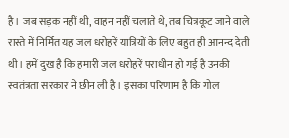है। जब सड़क नहीं थी, वाहन नहीं चलाते थे, तब चित्रकूट जाने वाले रास्ते में निर्मित यह जल धरोहरें यात्रियों के लिए बहुत ही आनन्द देती थी। हमें दुख है कि हमारी जल धरोहरें पराधीन हो गई है उनकी स्वतंत्रता सरकार ने छीन ली है। इसका परिणाम है कि गोल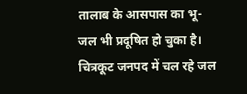तालाब के आसपास का भू-जल भी प्रदूषित हो चुका है। चित्रकूट जनपद में चल रहे जल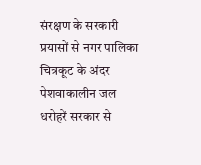संरक्षण के सरकारी प्रयासों से नगर पालिका चित्रकूट के अंदर पेशवाकालीन जल धरोहरें सरकार से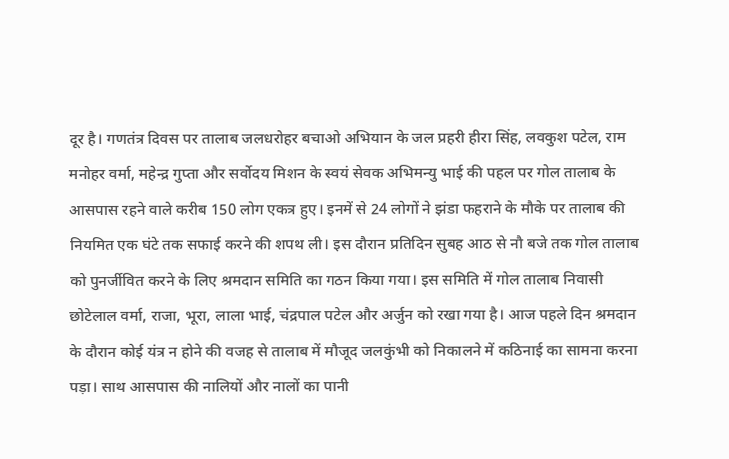दूर है। गणतंत्र दिवस पर तालाब जलधरोहर बचाओ अभियान के जल प्रहरी हीरा सिंह, लवकुश पटेल, राम मनोहर वर्मा, महेन्द्र गुप्ता और सर्वोदय मिशन के स्वयं सेवक अभिमन्यु भाई की पहल पर गोल तालाब के आसपास रहने वाले करीब 150 लोग एकत्र हुए। इनमें से 24 लोगों ने झंडा फहराने के मौके पर तालाब की नियमित एक घंटे तक सफाई करने की शपथ ली। इस दौरान प्रतिदिन सुबह आठ से नौ बजे तक गोल तालाब को पुनर्जीवित करने के लिए श्रमदान समिति का गठन किया गया। इस समिति में गोल तालाब निवासी छोटेलाल वर्मा, राजा, भूरा, लाला भाई, चंद्रपाल पटेल और अर्जुन को रखा गया है। आज पहले दिन श्रमदान के दौरान कोई यंत्र न होने की वजह से तालाब में मौजूद जलकुंभी को निकालने में कठिनाई का सामना करना पड़ा। साथ आसपास की नालियों और नालों का पानी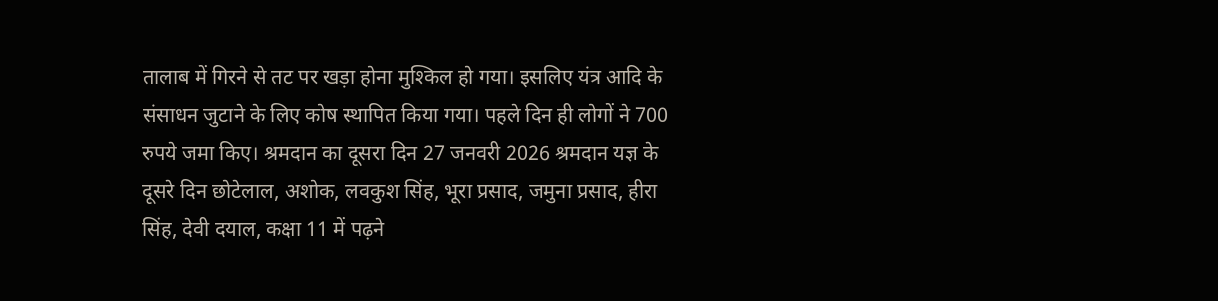तालाब में गिरने से तट पर खड़ा होना मुश्किल हो गया। इसलिए यंत्र आदि के संसाधन जुटाने के लिए कोष स्थापित किया गया। पहले दिन ही लोगों ने 700 रुपये जमा किए। श्रमदान का दूसरा दिन 27 जनवरी 2026 श्रमदान यज्ञ के दूसरे दिन छोटेलाल, अशोक, लवकुश सिंह, भूरा प्रसाद, जमुना प्रसाद, हीरा सिंह, देवी दयाल, कक्षा 11 में पढ़ने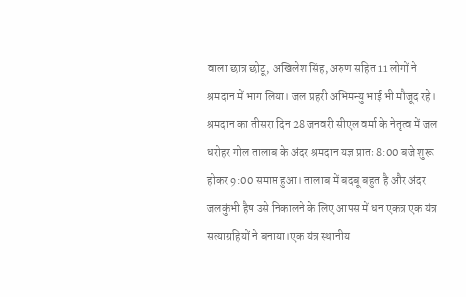वाला छात्र छोटू, अखिलेश सिंह, अरुण सहित 11 लोगों ने श्रमदान में भाग लिया। जल प्रहरी अभिमन्यु भाई भी मौजूद रहे। श्रमदान का तीसरा दिन 28 जनवरी सीएल वर्मा के नेतृत्व में जल धरोहर गोल तालाब के अंदर श्रमदान यज्ञ प्रातः 8:00 बजे शुरू होकर 9:00 समाप्त हुआ। तालाब में बदबू बहुत है और अंदर जलकुंभी हैष उसे निकालने के लिए आपस में धन एकत्र एक यंत्र सत्याग्रहियों ने बनाया।एक यंत्र स्थानीय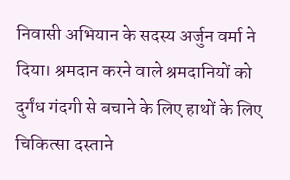निवासी अभियान के सदस्य अर्जुन वर्मा ने दिया। श्रमदान करने वाले श्रमदानियों को दुर्गंध गंदगी से बचाने के लिए हाथों के लिए चिकित्सा दस्ताने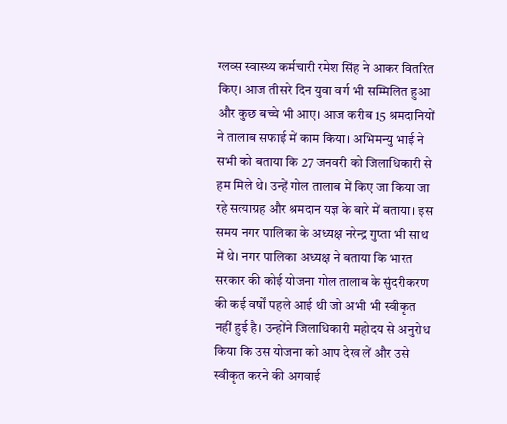ग्लव्स स्वास्थ्य कर्मचारी रमेश सिंह ने आकर वितरित किए। आज तीसरे दिन युवा वर्ग भी सम्मिलित हुआ और कुछ बच्चे भी आए। आज करीब 15 श्रमदानियों ने तालाब सफाई में काम किया। अभिमन्यु भाई ने सभी को बताया कि 27 जनवरी को जिलाधिकारी से हम मिले थे। उन्हें गोल तालाब में किए जा किया जा रहे सत्याग्रह और श्रमदान यज्ञ के बारे में बताया। इस समय नगर पालिका के अध्यक्ष नरेन्द्र गुप्ता भी साथ में थे। नगर पालिका अध्यक्ष ने बताया कि भारत सरकार की कोई योजना गोल तालाब के सुंदरीकरण की कई वर्षों पहले आई थी जो अभी भी स्वीकृत नहीं हुई है। उन्होंने जिलाधिकारी महोदय से अनुरोध किया कि उस योजना को आप देख लें और उसे स्वीकृत करने की अगवाई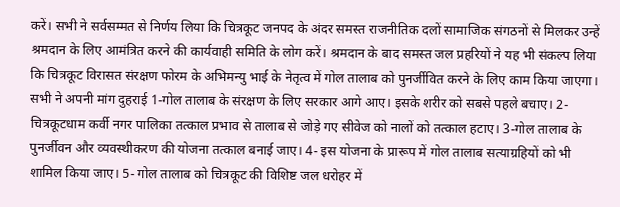करें। सभी ने सर्वसम्मत से निर्णय लिया कि चित्रकूट जनपद के अंदर समस्त राजनीतिक दलों सामाजिक संगठनों से मिलकर उन्हें श्रमदान के लिए आमंत्रित करने की कार्यवाही समिति के लोग करें। श्रमदान के बाद समस्त जल प्रहरियों ने यह भी संकल्प लिया कि चित्रकूट विरासत संरक्षण फोरम के अभिमन्यु भाई के नेतृत्व में गोल तालाब को पुनर्जीवित करने के लिए काम किया जाएगा। सभी ने अपनी मांग दुहराई 1-गोल तालाब के संरक्षण के लिए सरकार आगे आए। इसके शरीर को सबसे पहले बचाए। 2-चित्रकूटधाम कर्वी नगर पालिका तत्काल प्रभाव से तालाब से जोड़े गए सीवेज को नालों को तत्काल हटाए। 3-गोल तालाब के पुनर्जीवन और व्यवस्थीकरण की योजना तत्काल बनाई जाए। 4- इस योजना के प्रारूप में गोल तालाब सत्याग्रहियों को भी शामिल किया जाए। 5- गोल तालाब को चित्रकूट की विशिष्ट जल धरोहर में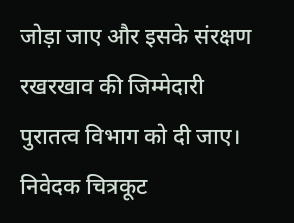जोड़ा जाए और इसके संरक्षण रखरखाव की जिम्मेदारी पुरातत्व विभाग को दी जाए। निवेदक चित्रकूट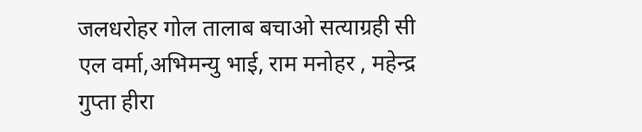जलधरोहर गोल तालाब बचाओ सत्याग्रही सी एल वर्मा,अभिमन्यु भाई, राम मनोहर , महेन्द्र गुप्ता हीरा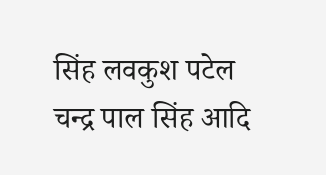सिंह लवकुश पटेल चन्द्र पाल सिंह आदि